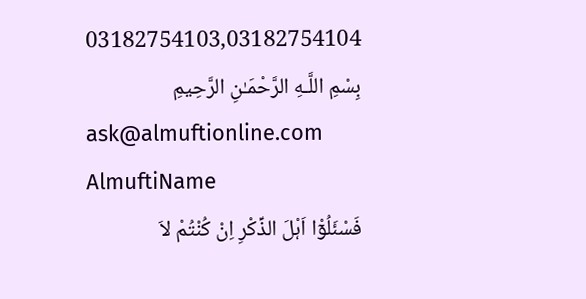03182754103,03182754104
بِسْمِ اللَّـهِ الرَّحْمَـٰنِ الرَّحِيمِ
ask@almuftionline.com
AlmuftiName
فَسْئَلُوْٓا اَہْلَ الذِّکْرِ اِنْ کُنْتُمْ لاَ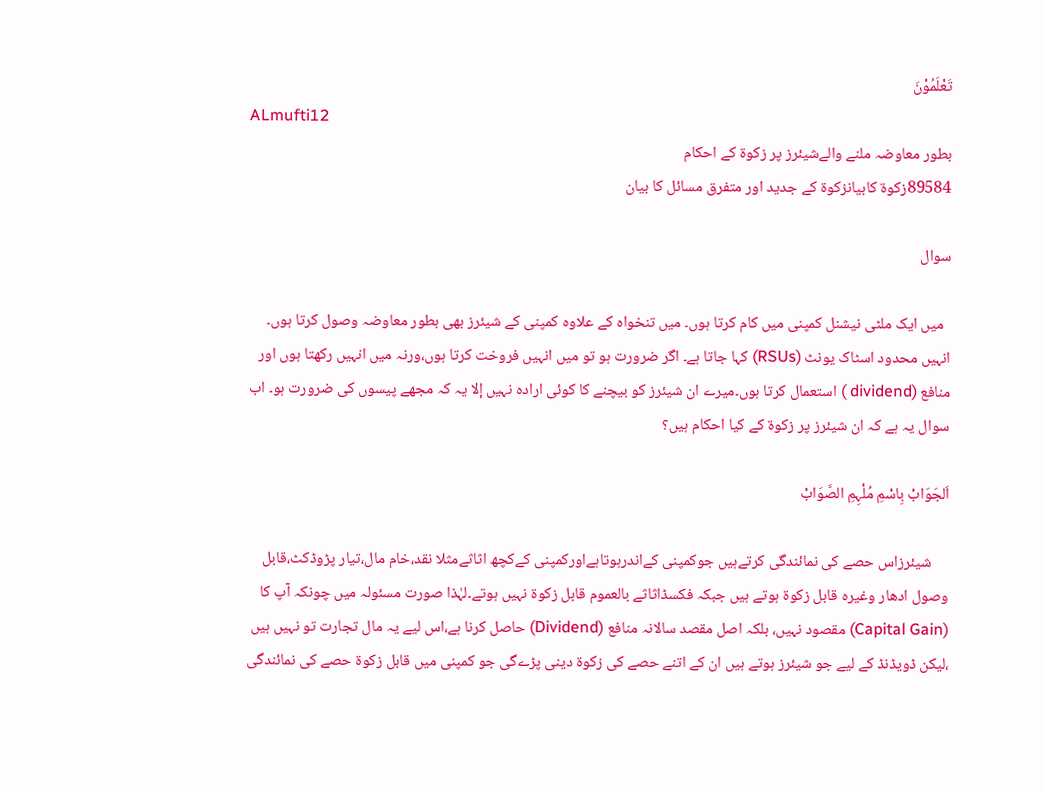تَعْلَمُوْنَ
ALmufti12
بطور معاوضہ ملنے والےشیئرز پر زکوۃ کے احکام
89584زکوة کابیانزکوة کے جدید اور متفرق مسائل کا بیان

سوال

  میں ایک ملٹی نیشنل کمپنی میں کام کرتا ہوں۔ میں تنخواہ کے علاوہ کمپنی کے شیئرز بھی بطور معاوضہ وصول کرتا ہوں۔ انہیں محدود اسٹاک یونٹ (RSUs) کہا جاتا ہے۔ اگر ضرورت ہو تو میں انہیں فروخت کرتا ہوں،ورنہ میں انہیں رکھتا ہوں اور منافع (dividend ) استعمال کرتا ہوں۔میرے ان شیئرز کو بیچنے کا کوئی ارادہ نہیں إلا یہ کہ مجھے پیسوں کی ضرورت ہو۔ اب سوال یہ ہے کہ ان شیئرز پر زکوۃ کے کیا احکام ہیں؟

اَلجَوَابْ بِاسْمِ مُلْہِمِ الصَّوَابْ

     شیئرزاس حصے کی نمائندگی کرتےہیں جوکمپنی کےاندرہوتاہےاورکمپنی کےکچھ اثاثےمثلا نقد،خام مال،تیار پڑوڈکٹ،قابل وصول ادھار وغیرہ قابل زکوۃ ہوتے ہیں جبکہ فکسڈاثاثے بالعموم قابل زکوۃ نہیں ہوتے۔لہٰذا صورت مسئولہ میں چونکہ آپ کا (Capital Gain) مقصود نہیں، بلکہ اصل مقصد سالانہ منافع (Dividend) حاصل کرنا ہے،اس لیے یہ مال تجارت تو نہیں ہیں ،لیکن ڈویڈنڈ کے لیے جو شیئرز ہوتے ہیں ان کے اتنے حصے کی زکوۃ دینی پڑےگی جو کمپنی میں قابل زکوۃ حصے کی نمائندگی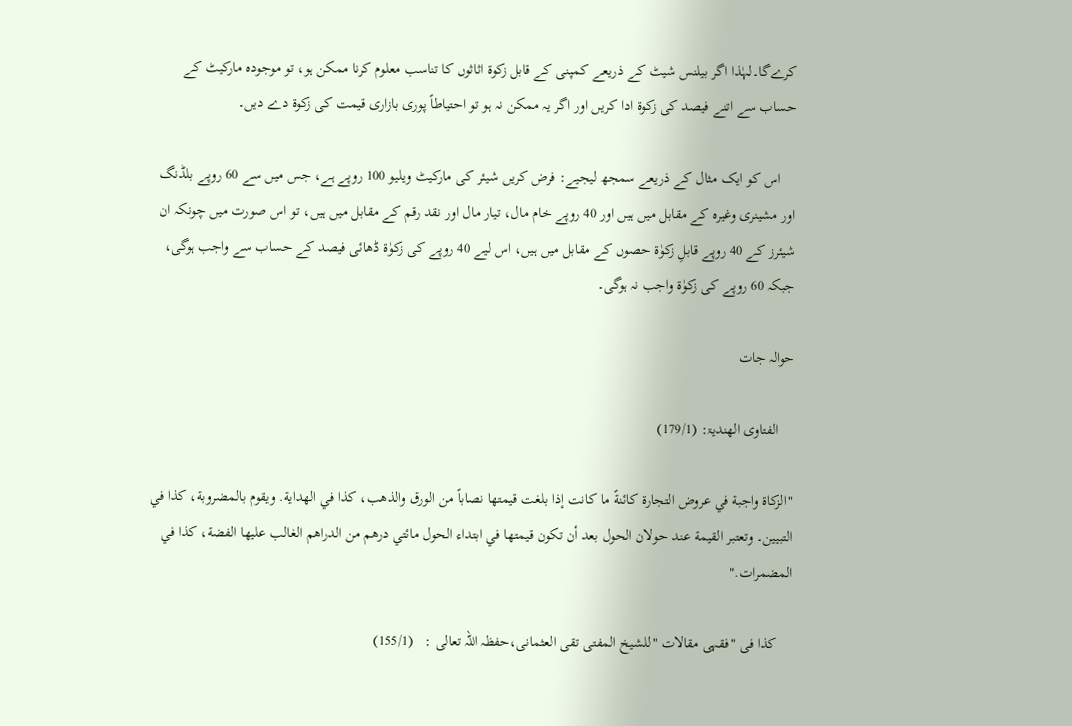کرےگا۔لہٰذا اگر بیلنس شیٹ کے ذریعے کمپنی کے قابل زکوۃ اثاثوں کا تناسب معلوم کرنا ممکن ہو، تو موجودہ مارکیٹ کے حساب سے اتنے فیصد کی زکوۃ ادا کریں اور اگر یہ ممکن نہ ہو تو احتیاطاً پوری بازاری قیمت کی زکوۃ دے دیں۔

    اس کو ایک مثال کے ذریعے سمجھ لیجیے: فرض کریں شیئر کی مارکیٹ ویلیو 100 روپے ہے، جس میں سے 60 روپے بلڈنگ اور مشینری وغیرہ کے مقابل میں ہیں اور 40 روپے خام مال، تیار مال اور نقد رقم کے مقابل میں ہیں، تو اس صورت میں چونکہ ان شیئرز کے 40 روپے قابلِ زکوٰۃ حصوں کے مقابل میں ہیں، اس لیے 40 روپے کی زکوٰۃ ڈھائی فیصد کے حساب سے واجب ہوگی، جبکہ 60 روپے کی زکوٰۃ واجب نہ ہوگی۔

حوالہ جات

    الفتاوی الھندیۃ: (179/1)

"الزكاة واجبة في عروض التجارة كائنةً ما كانت إذا بلغت قيمتها نصاباً من الورق والذهب، كذا في الهداية. ويقوم بالمضروبة، كذا في التبيين۔ وتعتبر القيمة عند حولان الحول بعد أن تكون قيمتها في ابتداء الحول مائتي درهم من الدراهم الغالب عليها الفضة، كذا في المضمرات."

    کذا فی "فقہی مقالات "للشیخ المفتی تقی العثمانی،حفظہ اللہ تعالی :   (155/1)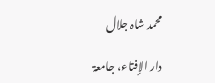محمد شاہ جلال

دار الإفتاء، جامعۃ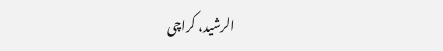الرشید، کراچی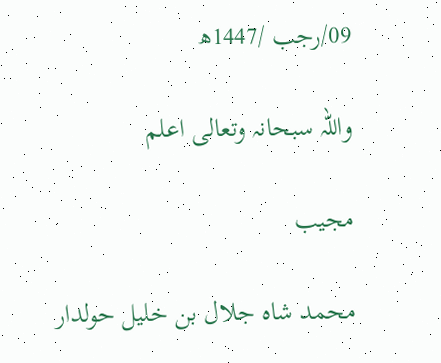09/رجب /1447ھ

واللہ سبحانہ وتعالی اعلم

مجیب

محمد شاہ جلال بن خلیل حولدار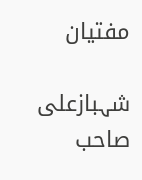مفتیان

شہبازعلی صاحب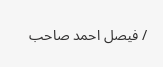/ فیصل احمد صاحب